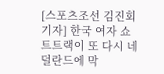[스포츠조선 김진회 기자] 한국 여자 쇼트트랙이 또 다시 네덜란드에 막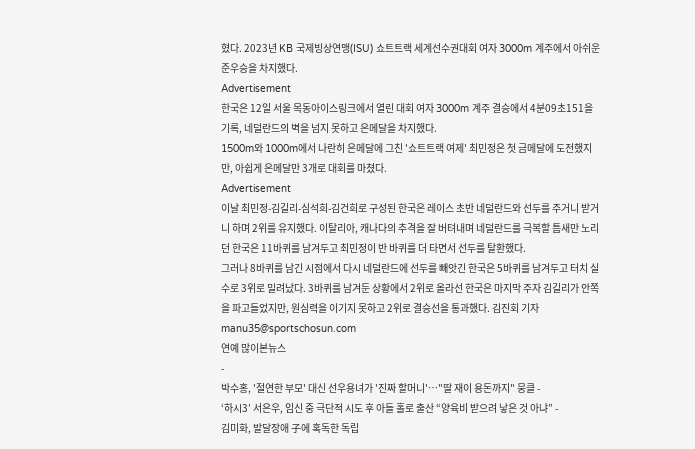혔다. 2023년 KB 국제빙상연맹(ISU) 쇼트트랙 세계선수권대회 여자 3000m 계주에서 아쉬운 준우승을 차지했다.
Advertisement
한국은 12일 서울 목동아이스링크에서 열린 대회 여자 3000m 계주 결승에서 4분09초151을 기록, 네덜란드의 벽을 넘지 못하고 은메달을 차지했다.
1500m와 1000m에서 나란히 은메달에 그친 '쇼트트랙 여제' 최민정은 첫 금메달에 도전했지만, 아쉽게 은메달만 3개로 대회를 마쳤다.
Advertisement
이날 최민정-김길리-심석희-김건희로 구성된 한국은 레이스 초반 네덜란드와 선두를 주거니 받거니 하며 2위를 유지했다. 이탈리아, 캐나다의 추격을 잘 버텨내며 네덜란드를 극복할 틈새만 노리던 한국은 11바퀴를 남겨두고 최민정이 반 바퀴를 더 타면서 선두를 탈환했다.
그러나 8바퀴를 남긴 시점에서 다시 네덜란드에 선두를 빼앗긴 한국은 5바퀴를 남겨두고 터치 실수로 3위로 밀려났다. 3바퀴를 남겨둔 상황에서 2위로 올라선 한국은 마지막 주자 김길리가 안쪽을 파고들었지만, 원심력을 이기지 못하고 2위로 결승선을 통과했다. 김진회 기자 manu35@sportschosun.com
연예 많이본뉴스
-
박수홍, '절연한 부모' 대신 선우용녀가 '진짜 할머니'…"딸 재이 용돈까지" 뭉클 -
‘하시3’ 서은우, 임신 중 극단적 시도 후 아들 홀로 출산 “양육비 받으려 낳은 것 아냐” -
김미화, 발달장애 子에 혹독한 독립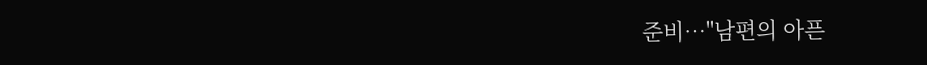준비…"남편의 아픈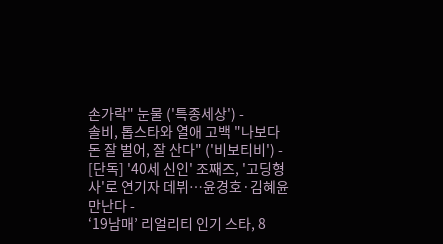손가락" 눈물 ('특종세상') -
솔비, 톱스타와 열애 고백 "나보다 돈 잘 벌어, 잘 산다" ('비보티비') -
[단독] '40세 신인' 조째즈, '고딩형사'로 연기자 데뷔…윤경호·김혜윤 만난다 -
‘19남매’ 리얼리티 인기 스타, 8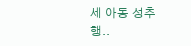세 아동 성추행..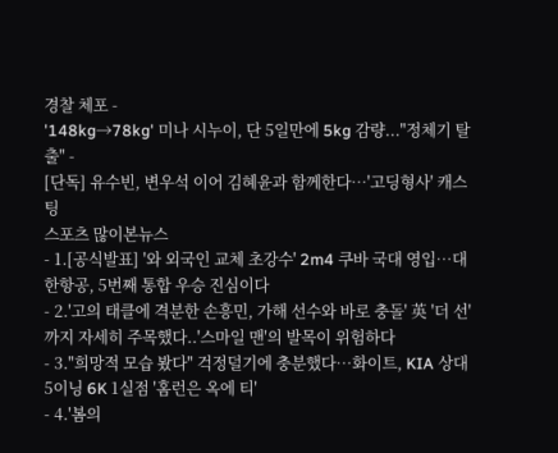경찰 체포 -
'148kg→78kg' 미나 시누이, 단 5일만에 5kg 감량..."정체기 탈출" -
[단독] 유수빈, 변우석 이어 김혜윤과 함께한다…'고딩형사' 캐스팅
스포츠 많이본뉴스
- 1.[공식발표] '와 외국인 교체 초강수' 2m4 쿠바 국대 영입…대한항공, 5번째 통합 우승 진심이다
- 2.'고의 태클에 격분한 손흥민, 가해 선수와 바로 충돌' 英 '더 선'까지 자세히 주목했다..'스마일 맨'의 발목이 위험하다
- 3."희망적 모습 봤다" 걱정덜기에 충분했다…화이트, KIA 상대 5이닝 6K 1실점 '홈런은 옥에 티'
- 4.'봄의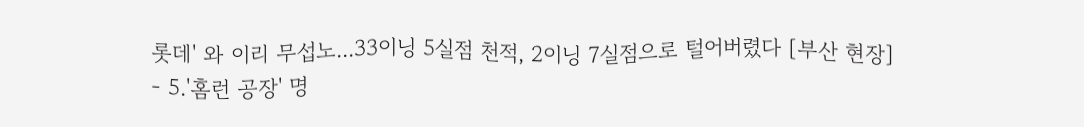롯데' 와 이리 무섭노...33이닝 5실점 천적, 2이닝 7실점으로 털어버렸다 [부산 현장]
- 5.'홈런 공장' 명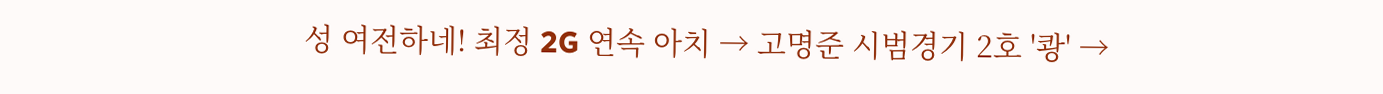성 여전하네! 최정 2G 연속 아치 → 고명준 시범경기 2호 '쾅' →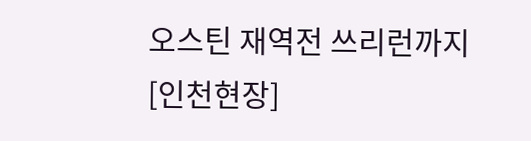오스틴 재역전 쓰리런까지 [인천현장]